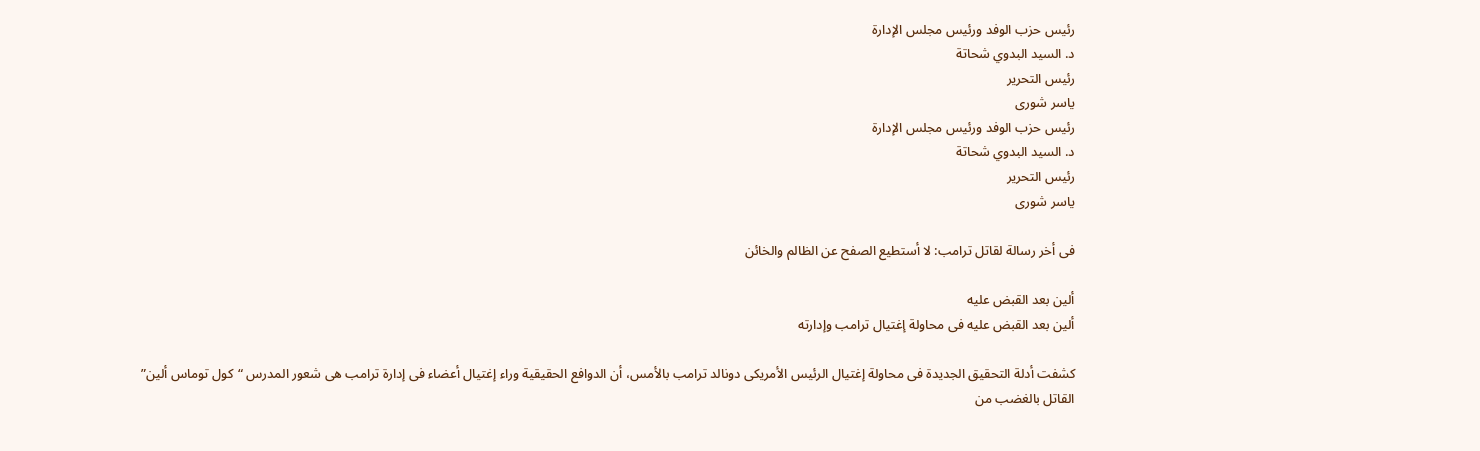رئيس حزب الوفد ورئيس مجلس الإدارة
د. السيد البدوي شحاتة
رئيس التحرير
ياسر شورى
رئيس حزب الوفد ورئيس مجلس الإدارة
د. السيد البدوي شحاتة
رئيس التحرير
ياسر شورى

فى أخر رسالة لقاتل ترامب: لا أستطيع الصفح عن الظالم والخائن

ألين بعد القبض عليه
ألين بعد القبض عليه فى محاولة إغتيال ترامب وإدارته

كشفت أدلة التحقيق الجديدة فى محاولة إغتيال الرئيس الأمريكى دونالد ترامب بالأمس، أن الدوافع الحقيقية وراء إغتيال أعضاء فى إدارة ترامب هى شعور المدرس “كول توماس ألين” القاتل بالغضب من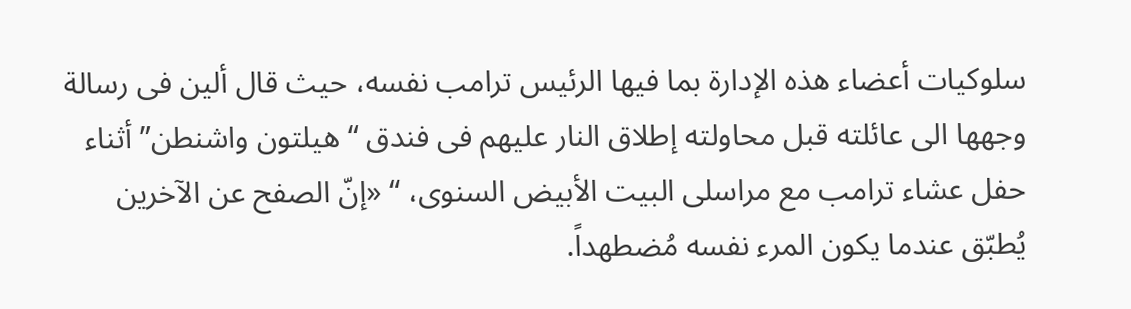سلوكيات أعضاء هذه الإدارة بما فيها الرئيس ترامب نفسه، حيث قال ألين فى رسالة وجهها الى عائلته قبل محاولته إطلاق النار عليهم فى فندق “ هيلتون واشنطن” أثناء حفل عشاء ترامب مع مراسلى البيت الأبيض السنوى، “ «إنّ الصفح عن الآخرين يُطبّق عندما يكون المرء نفسه مُضطهداً.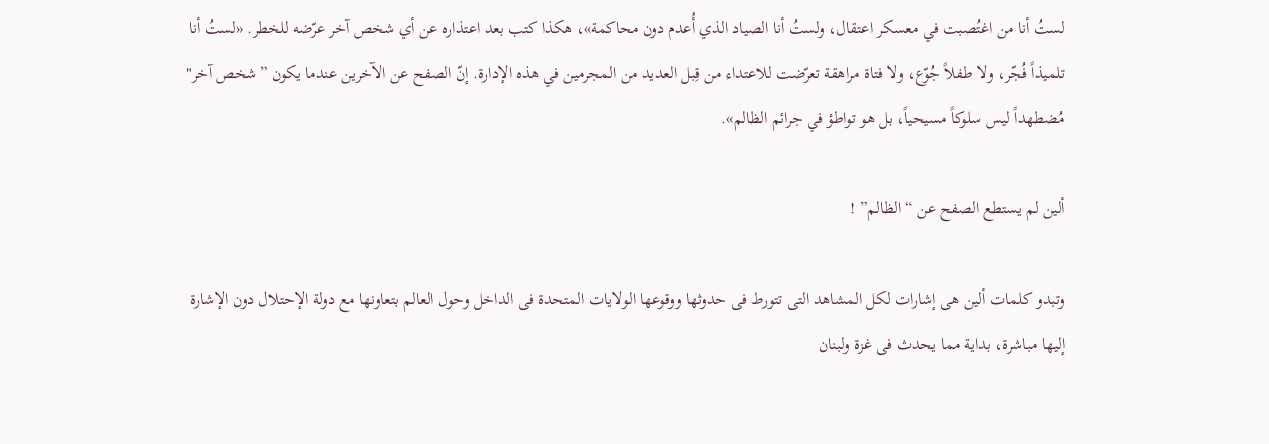لستُ أنا من اغتُصبت في معسكر اعتقال، ولستُ أنا الصياد الذي أُعدم دون محاكمة»، هكذا كتب بعد اعتذاره عن أي شخص آخر عرّضه للخطر. «لستُ أنا تلميذاً فُجّر، ولا طفلاً جُوّع، ولا فتاة مراهقة تعرّضت للاعتداء من قِبل العديد من المجرمين في هذه الإدارة. إنّ الصفح عن الآخرين عندما يكون ”شخص آخر" مُضطهداً ليس سلوكاً مسيحياً، بل هو تواطؤ في جرائم الظالم».

ألين لم يستطع الصفح عن “ الظالم” !

وتبدو كلمات ألين هى إشارات لكل المشاهد التى تتورط فى حدوثها ووقوعها الولايات المتحدة فى الداخل وحول العالم بتعاونها مع دولة الإحتلال دون الإشارة إليها مباشرة، بداية مما يحدث فى غزة ولبنان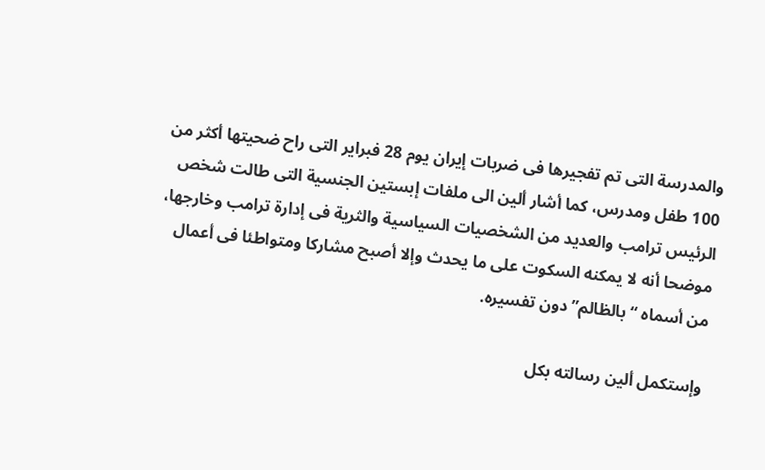والمدرسة التى تم تفجيرها فى ضربات إيران يوم 28 فبراير التى راح ضحيتها أكثر من 100 طفل ومدرس، كما أشار ألين الى ملفات إبستين الجنسية التى طالت شخص الرئيس ترامب والعديد من الشخصيات السياسية والثرية فى إدارة ترامب وخارجها، موضحا أنه لا يمكنه السكوت على ما يحدث وإلا أصبح مشاركا ومتواطئا فى أعمال من أسماه “ بالظالم” دون تفسيره.

وإستكمل ألين رسالته بكل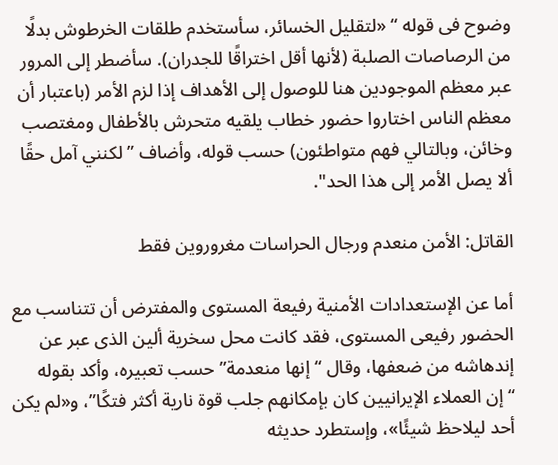وضوح فى قوله “ «لتقليل الخسائر، سأستخدم طلقات الخرطوش بدلًا من الرصاصات الصلبة (لأنها أقل اختراقًا للجدران). سأضطر إلى المرور عبر معظم الموجودين هنا للوصول إلى الأهداف إذا لزم الأمر (باعتبار أن معظم الناس اختاروا حضور خطاب يلقيه متحرش بالأطفال ومغتصب وخائن، وبالتالي فهم متواطئون) حسب قوله، وأضاف ” لكنني آمل حقًا ألا يصل الأمر إلى هذا الحد".

القاتل: الأمن منعدم ورجال الحراسات مغروروين فقط

أما عن الإستعدادات الأمنية رفيعة المستوى والمفترض أن تتناسب مع الحضور رفيعى المستوى، فقد كانت محل سخرية ألين الذى عبر عن إندهاشه من ضعفها، وقال “إنها منعدمة” حسب تعبيره، وأكد بقوله “إن العملاء الإيرانيين كان بإمكانهم جلب قوة نارية أكثر فتكًا”، و«لم يكن أحد ليلاحظ شيئًا»، وإستطرد حديثه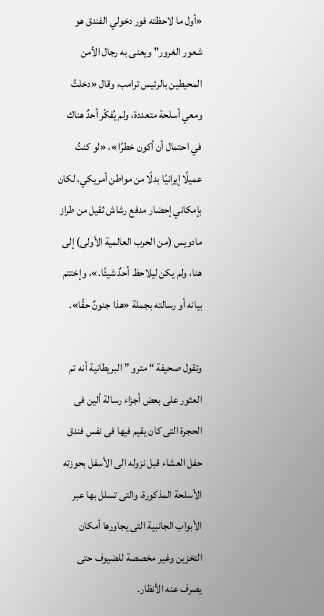«أول ما لاحظته فور دخولي الفندق هو شعور الغرور" ويعنى به رجال الأمن المحيطين بالرئيس ترامب، وقال «دخلتُ ومعي أسلحة متعددة، ولم يُفكّر أحدٌ هناك في احتمال أن أكون خطرًا»، «لو كنتُ عميلًا إيرانيًا بدلًا من مواطن أمريكي، لكان بإمكاني إحضار مدفع رشاش ثقيل من طراز مادويس (من الحرب العالمية الأولى) إلى هنا، ولم يكن ليلاحظ أحدٌ شيئًا.»، وإختتم بيانه أو رسالته بجملة «هذا جنونٌ حقًا».

وتقول صحيفة “ مترو ” البريطانية أنه تم العثور على بعض أجزاء رسالة ألين فى الحجرة التى كان يقيم فيها فى نفس فندق حفل العشاء قبل نزوله الى الأسفل بحوزته الأسلحة المذكورة، والتى تسلل بها عبر الأبواب الجانبية التى يجاورها أمكان التخزين وغير مخصصة للضيوف حتى يصرف عنه الأنظار.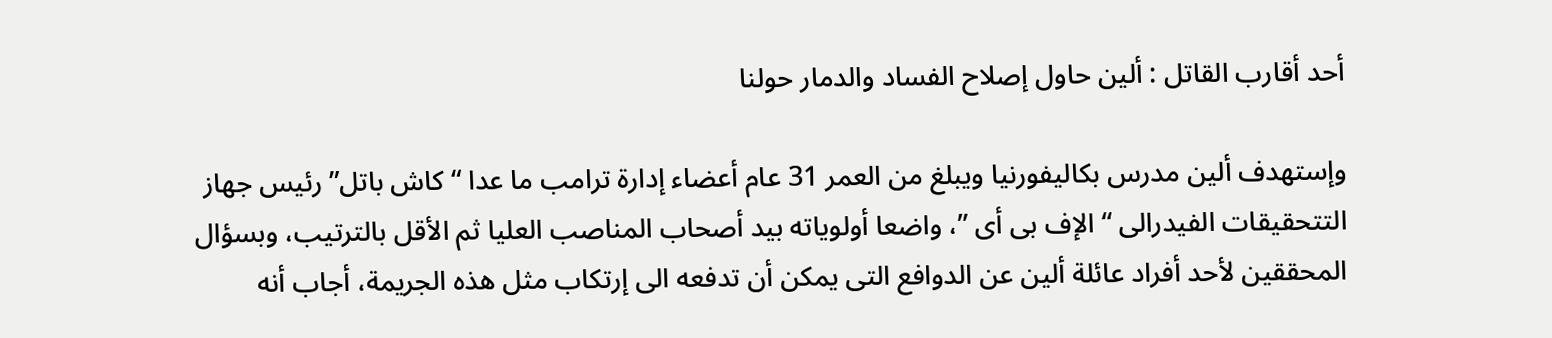أحد أقارب القاتل : ألين حاول إصلاح الفساد والدمار حولنا

وإستهدف ألين مدرس بكاليفورنيا ويبلغ من العمر 31 عام أعضاء إدارة ترامب ما عدا “ كاش باتل” رئيس جهاز التتحقيقات الفيدرالى “ الإف بى أى ”، واضعا أولوياته بيد أصحاب المناصب العليا ثم الأقل بالترتيب، وبسؤال المحققين لأحد أفراد عائلة ألين عن الدوافع التى يمكن أن تدفعه الى إرتكاب مثل هذه الجريمة، أجاب أنه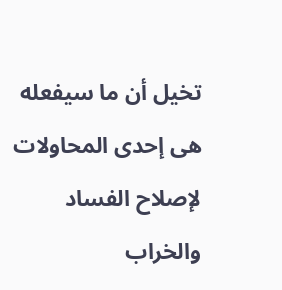تخيل أن ما سيفعله هى إحدى المحاولات لإصلاح الفساد والخراب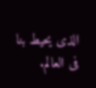الذى يحيط بنا فى العالم.